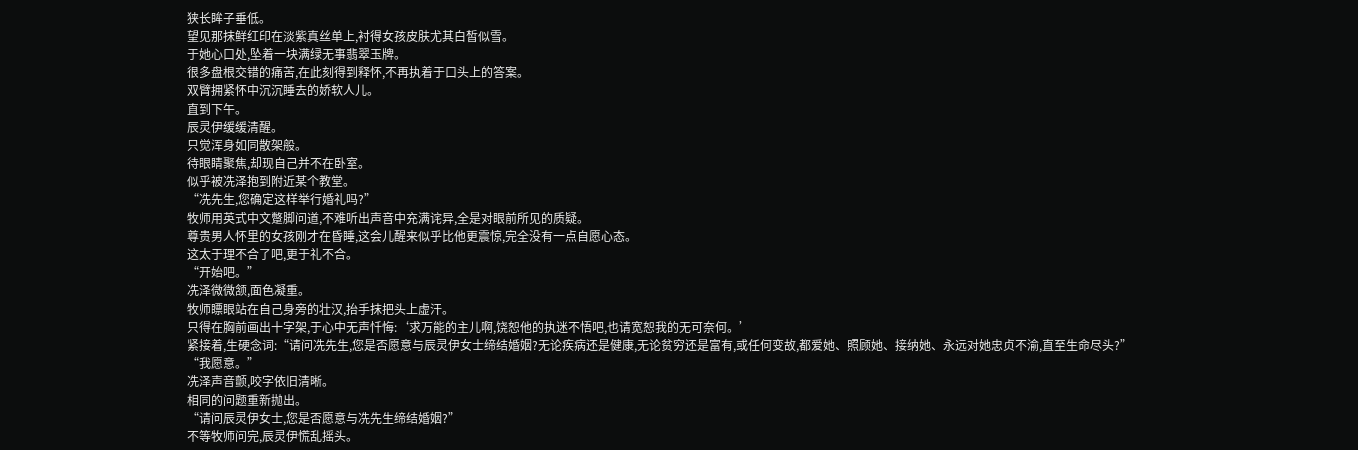狭长眸子垂低。
望见那抹鲜红印在淡紫真丝单上,衬得女孩皮肤尤其白皙似雪。
于她心口处,坠着一块满绿无事翡翠玉牌。
很多盘根交错的痛苦,在此刻得到释怀,不再执着于口头上的答案。
双臂拥紧怀中沉沉睡去的娇软人儿。
直到下午。
辰灵伊缓缓清醒。
只觉浑身如同散架般。
待眼睛聚焦,却现自己并不在卧室。
似乎被冼泽抱到附近某个教堂。
“冼先生,您确定这样举行婚礼吗?”
牧师用英式中文蹩脚问道,不难听出声音中充满诧异,全是对眼前所见的质疑。
尊贵男人怀里的女孩刚才在昏睡,这会儿醒来似乎比他更震惊,完全没有一点自愿心态。
这太于理不合了吧,更于礼不合。
“开始吧。”
冼泽微微颔,面色凝重。
牧师瞟眼站在自己身旁的壮汉,抬手抹把头上虚汗。
只得在胸前画出十字架,于心中无声忏悔:‘求万能的主儿啊,饶恕他的执迷不悟吧,也请宽恕我的无可奈何。’
紧接着,生硬念词:“请问冼先生,您是否愿意与辰灵伊女士缔结婚姻?无论疾病还是健康,无论贫穷还是富有,或任何变故,都爱她、照顾她、接纳她、永远对她忠贞不渝,直至生命尽头?”
“我愿意。”
冼泽声音颤,咬字依旧清晰。
相同的问题重新抛出。
“请问辰灵伊女士,您是否愿意与冼先生缔结婚姻?”
不等牧师问完,辰灵伊慌乱摇头。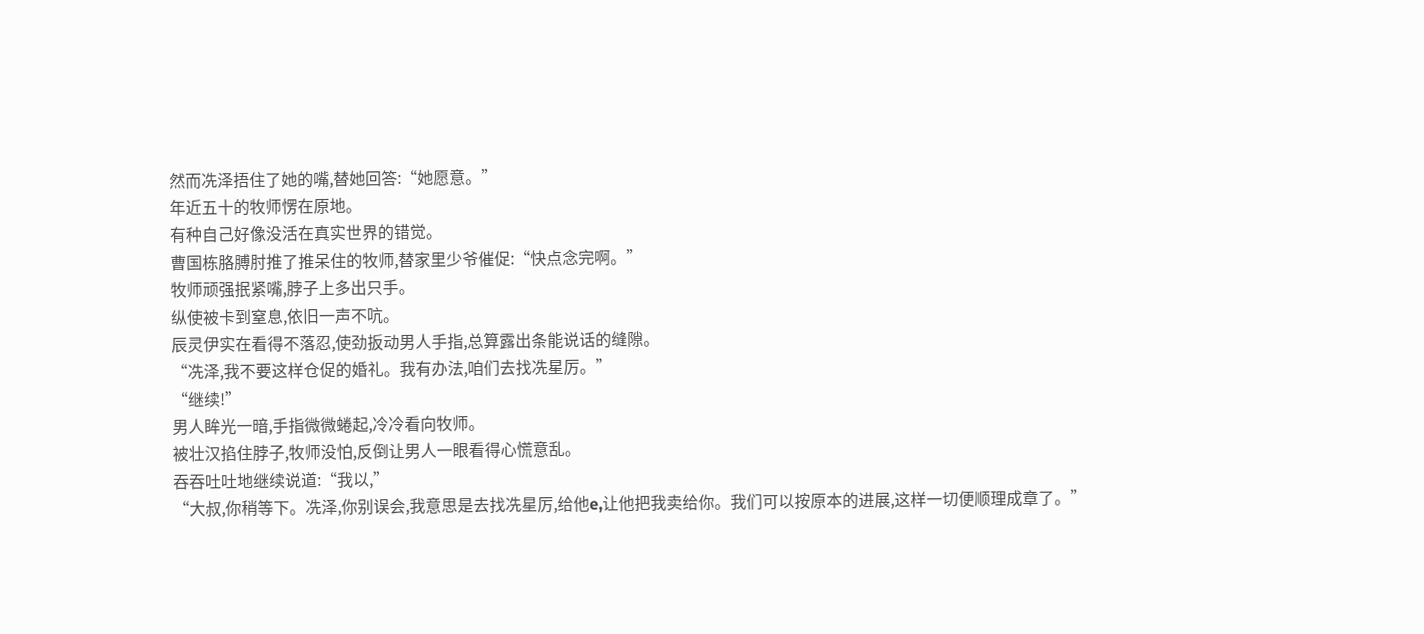然而冼泽捂住了她的嘴,替她回答:“她愿意。”
年近五十的牧师愣在原地。
有种自己好像没活在真实世界的错觉。
曹国栋胳膊肘推了推呆住的牧师,替家里少爷催促:“快点念完啊。”
牧师顽强抿紧嘴,脖子上多出只手。
纵使被卡到窒息,依旧一声不吭。
辰灵伊实在看得不落忍,使劲扳动男人手指,总算露出条能说话的缝隙。
“冼泽,我不要这样仓促的婚礼。我有办法,咱们去找冼星厉。”
“继续!”
男人眸光一暗,手指微微蜷起,冷冷看向牧师。
被壮汉掐住脖子,牧师没怕,反倒让男人一眼看得心慌意乱。
吞吞吐吐地继续说道:“我以,”
“大叔,你稍等下。冼泽,你别误会,我意思是去找冼星厉,给他e,让他把我卖给你。我们可以按原本的进展,这样一切便顺理成章了。”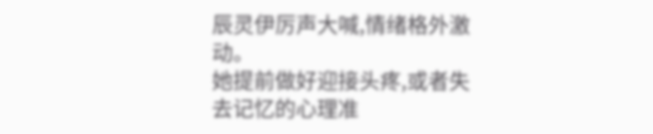辰灵伊厉声大喊,情绪格外激动。
她提前做好迎接头疼,或者失去记忆的心理准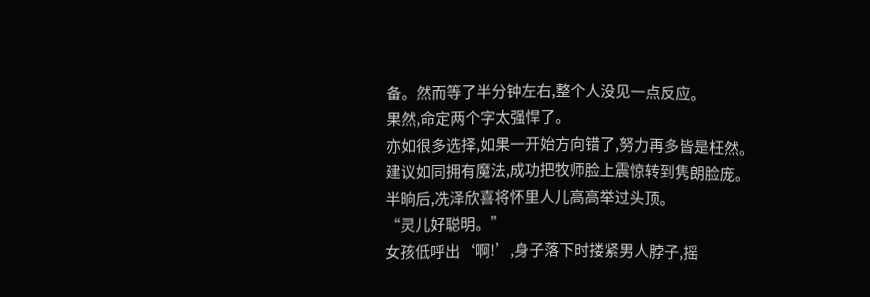备。然而等了半分钟左右,整个人没见一点反应。
果然,命定两个字太强悍了。
亦如很多选择,如果一开始方向错了,努力再多皆是枉然。
建议如同拥有魔法,成功把牧师脸上震惊转到隽朗脸庞。
半晌后,冼泽欣喜将怀里人儿高高举过头顶。
“灵儿好聪明。”
女孩低呼出‘啊!’,身子落下时搂紧男人脖子,摇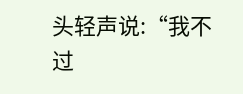头轻声说:“我不过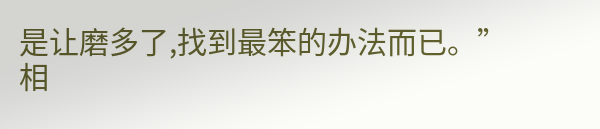是让磨多了,找到最笨的办法而已。”
相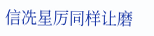信冼星厉同样让磨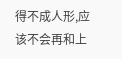得不成人形,应该不会再和上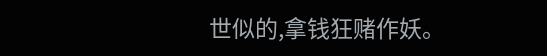世似的,拿钱狂赌作妖。